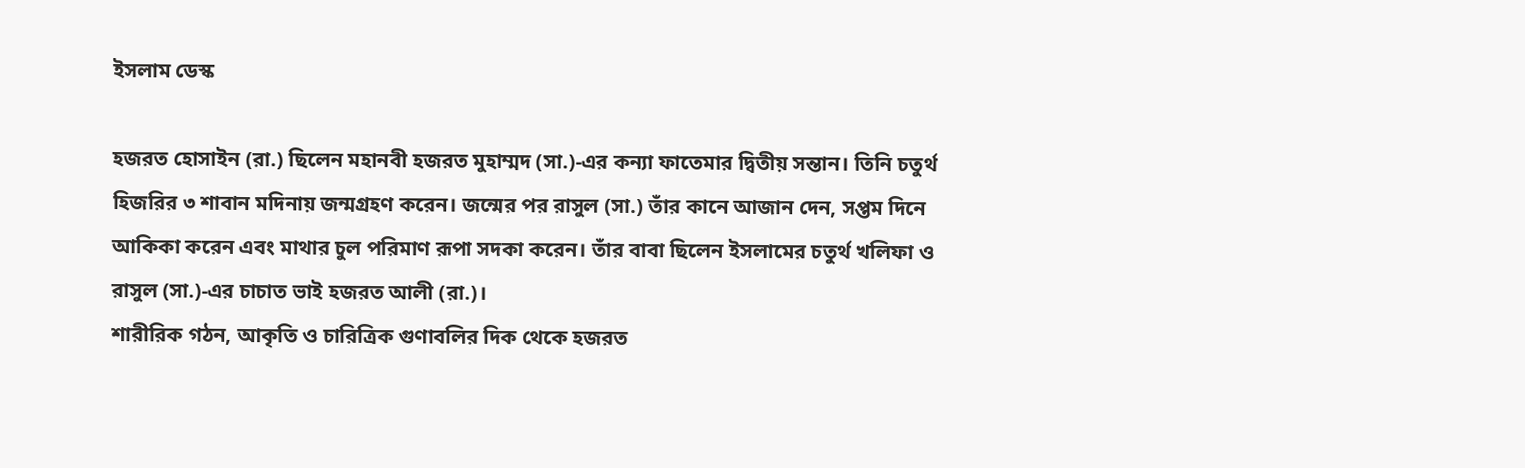ইসলাম ডেস্ক

হজরত হোসাইন (রা.) ছিলেন মহানবী হজরত মুহাম্মদ (সা.)-এর কন্যা ফাতেমার দ্বিতীয় সন্তান। তিনি চতুর্থ হিজরির ৩ শাবান মদিনায় জন্মগ্রহণ করেন। জন্মের পর রাসুল (সা.) তাঁর কানে আজান দেন, সপ্তম দিনে আকিকা করেন এবং মাথার চুল পরিমাণ রূপা সদকা করেন। তাঁর বাবা ছিলেন ইসলামের চতুর্থ খলিফা ও রাসুল (সা.)-এর চাচাত ভাই হজরত আলী (রা.)।
শারীরিক গঠন, আকৃতি ও চারিত্রিক গুণাবলির দিক থেকে হজরত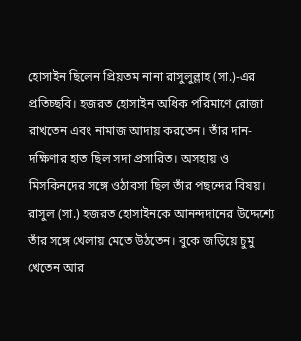হোসাইন ছিলেন প্রিয়তম নানা রাসুলুল্লাহ (সা.)-এর প্রতিচ্ছবি। হজরত হোসাইন অধিক পরিমাণে রোজা রাখতেন এবং নামাজ আদায় করতেন। তাঁর দান-দক্ষিণার হাত ছিল সদা প্রসারিত। অসহায় ও মিসকিনদের সঙ্গে ওঠাবসা ছিল তাঁর পছন্দের বিষয়।
রাসুল (সা.) হজরত হোসাইনকে আনন্দদানের উদ্দেশ্যে তাঁর সঙ্গে খেলায় মেতে উঠতেন। বুকে জড়িয়ে চুমু খেতেন আর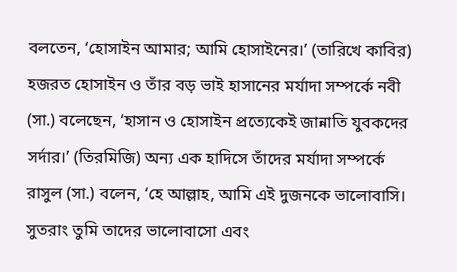বলতেন, ‘হোসাইন আমার; আমি হোসাইনের।’ (তারিখে কাবির) হজরত হোসাইন ও তাঁর বড় ভাই হাসানের মর্যাদা সম্পর্কে নবী (সা.) বলেছেন, ‘হাসান ও হোসাইন প্রত্যেকেই জান্নাতি যুবকদের সর্দার।’ (তিরমিজি) অন্য এক হাদিসে তাঁদের মর্যাদা সম্পর্কে রাসুল (সা.) বলেন, ‘হে আল্লাহ, আমি এই দুজনকে ভালোবাসি। সুতরাং তুমি তাদের ভালোবাসো এবং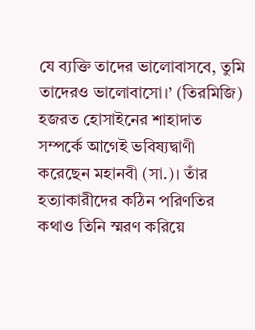যে ব্যক্তি তাদের ভালোবাসবে, তুমি তাদেরও ভালোবাসো।’ (তিরমিজি)
হজরত হোসাইনের শাহাদাত সম্পর্কে আগেই ভবিষ্যদ্বাণী করেছেন মহানবী (সা.)। তাঁর হত্যাকারীদের কঠিন পরিণতির কথাও তিনি স্মরণ করিয়ে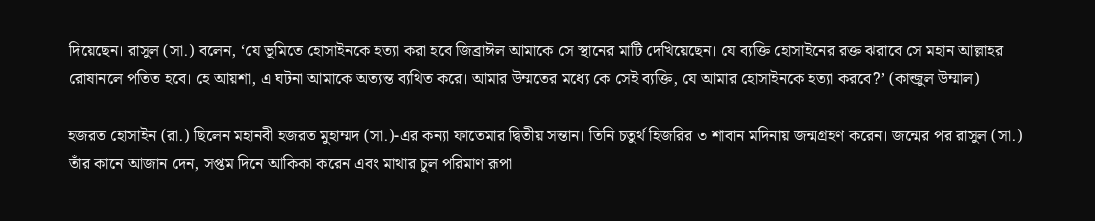দিয়েছেন। রাসুল (সা.) বলেন, ‘যে ভূমিতে হোসাইনকে হত্যা করা হবে জিব্রাঈল আমাকে সে স্থানের মাটি দেখিয়েছেন। যে ব্যক্তি হোসাইনের রক্ত ঝরাবে সে মহান আল্লাহর রোষানলে পতিত হবে। হে আয়শা, এ ঘটনা আমাকে অত্যন্ত ব্যথিত করে। আমার উম্মতের মধ্যে কে সেই ব্যক্তি, যে আমার হোসাইনকে হত্যা করবে?’ (কান্জুল উম্মাল)

হজরত হোসাইন (রা.) ছিলেন মহানবী হজরত মুহাম্মদ (সা.)-এর কন্যা ফাতেমার দ্বিতীয় সন্তান। তিনি চতুর্থ হিজরির ৩ শাবান মদিনায় জন্মগ্রহণ করেন। জন্মের পর রাসুল (সা.) তাঁর কানে আজান দেন, সপ্তম দিনে আকিকা করেন এবং মাথার চুল পরিমাণ রূপা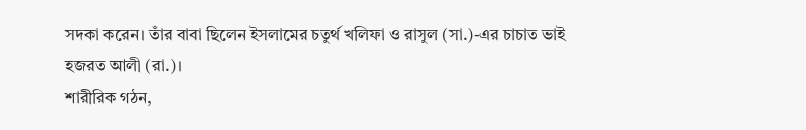সদকা করেন। তাঁর বাবা ছিলেন ইসলামের চতুর্থ খলিফা ও রাসুল (সা.)-এর চাচাত ভাই হজরত আলী (রা.)।
শারীরিক গঠন,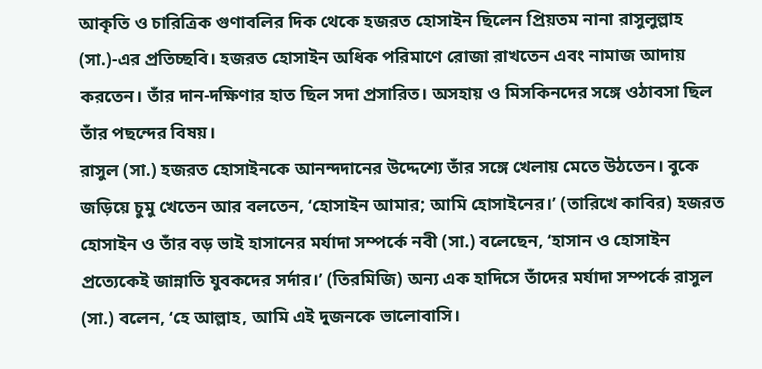আকৃতি ও চারিত্রিক গুণাবলির দিক থেকে হজরত হোসাইন ছিলেন প্রিয়তম নানা রাসুলুল্লাহ (সা.)-এর প্রতিচ্ছবি। হজরত হোসাইন অধিক পরিমাণে রোজা রাখতেন এবং নামাজ আদায় করতেন। তাঁর দান-দক্ষিণার হাত ছিল সদা প্রসারিত। অসহায় ও মিসকিনদের সঙ্গে ওঠাবসা ছিল তাঁর পছন্দের বিষয়।
রাসুল (সা.) হজরত হোসাইনকে আনন্দদানের উদ্দেশ্যে তাঁর সঙ্গে খেলায় মেতে উঠতেন। বুকে জড়িয়ে চুমু খেতেন আর বলতেন, ‘হোসাইন আমার; আমি হোসাইনের।’ (তারিখে কাবির) হজরত হোসাইন ও তাঁর বড় ভাই হাসানের মর্যাদা সম্পর্কে নবী (সা.) বলেছেন, ‘হাসান ও হোসাইন প্রত্যেকেই জান্নাতি যুবকদের সর্দার।’ (তিরমিজি) অন্য এক হাদিসে তাঁদের মর্যাদা সম্পর্কে রাসুল (সা.) বলেন, ‘হে আল্লাহ, আমি এই দুজনকে ভালোবাসি।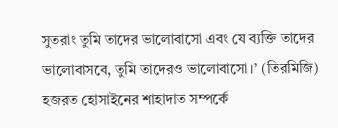সুতরাং তুমি তাদের ভালোবাসো এবং যে ব্যক্তি তাদের ভালোবাসবে, তুমি তাদেরও ভালোবাসো।’ (তিরমিজি)
হজরত হোসাইনের শাহাদাত সম্পর্কে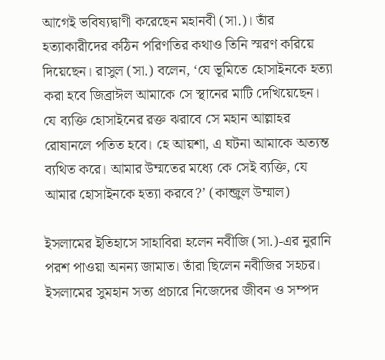আগেই ভবিষ্যদ্বাণী করেছেন মহানবী (সা.)। তাঁর হত্যাকারীদের কঠিন পরিণতির কথাও তিনি স্মরণ করিয়ে দিয়েছেন। রাসুল (সা.) বলেন, ‘যে ভূমিতে হোসাইনকে হত্যা করা হবে জিব্রাঈল আমাকে সে স্থানের মাটি দেখিয়েছেন। যে ব্যক্তি হোসাইনের রক্ত ঝরাবে সে মহান আল্লাহর রোষানলে পতিত হবে। হে আয়শা, এ ঘটনা আমাকে অত্যন্ত ব্যথিত করে। আমার উম্মতের মধ্যে কে সেই ব্যক্তি, যে আমার হোসাইনকে হত্যা করবে?’ (কান্জুল উম্মাল)

ইসলামের ইতিহাসে সাহাবিরা হলেন নবীজি (সা.)-এর নুরানি পরশ পাওয়া অনন্য জামাত। তাঁরা ছিলেন নবীজির সহচর। ইসলামের সুমহান সত্য প্রচারে নিজেদের জীবন ও সম্পদ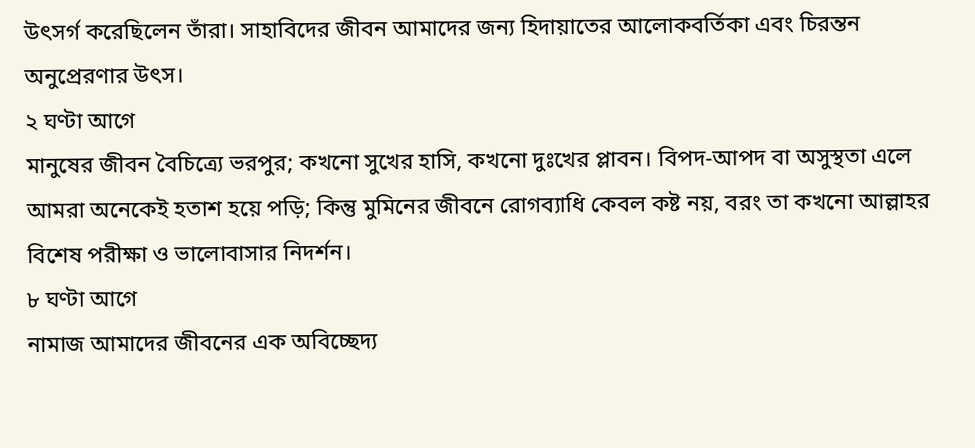উৎসর্গ করেছিলেন তাঁরা। সাহাবিদের জীবন আমাদের জন্য হিদায়াতের আলোকবর্তিকা এবং চিরন্তন অনুপ্রেরণার উৎস।
২ ঘণ্টা আগে
মানুষের জীবন বৈচিত্র্যে ভরপুর; কখনো সুখের হাসি, কখনো দুঃখের প্লাবন। বিপদ-আপদ বা অসুস্থতা এলে আমরা অনেকেই হতাশ হয়ে পড়ি; কিন্তু মুমিনের জীবনে রোগব্যাধি কেবল কষ্ট নয়, বরং তা কখনো আল্লাহর বিশেষ পরীক্ষা ও ভালোবাসার নিদর্শন।
৮ ঘণ্টা আগে
নামাজ আমাদের জীবনের এক অবিচ্ছেদ্য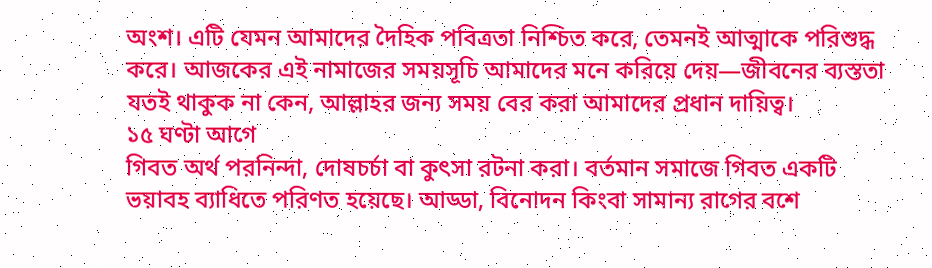অংশ। এটি যেমন আমাদের দৈহিক পবিত্রতা নিশ্চিত করে, তেমনই আত্মাকে পরিশুদ্ধ করে। আজকের এই নামাজের সময়সূচি আমাদের মনে করিয়ে দেয়—জীবনের ব্যস্ততা যতই থাকুক না কেন, আল্লাহর জন্য সময় বের করা আমাদের প্রধান দায়িত্ব।
১৫ ঘণ্টা আগে
গিবত অর্থ পরনিন্দা, দোষচর্চা বা কুৎসা রটনা করা। বর্তমান সমাজে গিবত একটি ভয়াবহ ব্যাধিতে পরিণত হয়েছে। আড্ডা, বিনোদন কিংবা সামান্য রাগের বশে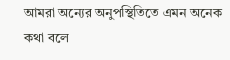আমরা অন্যের অনুপস্থিতিতে এমন অনেক কথা বলে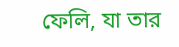ফেলি, যা তার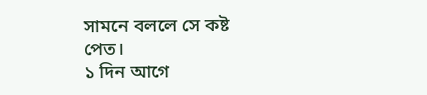সামনে বললে সে কষ্ট পেত।
১ দিন আগে